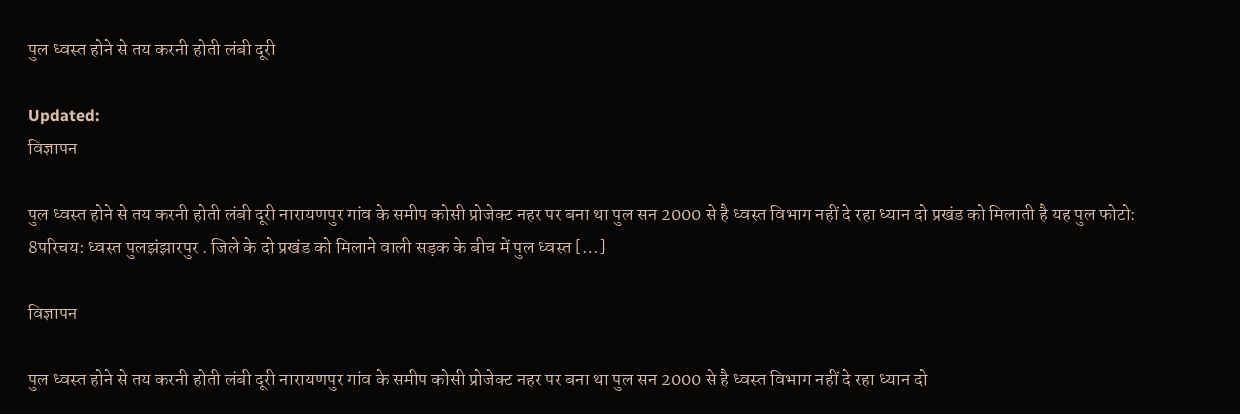पुल ध्वस्त होने से तय करनी होती लंबी दूरी

Updated:
विज्ञापन

पुल ध्वस्त होने से तय करनी होती लंबी दूरी नारायणपुर गांव के समीप कोसी प्रोजेक्ट नहर पर बना था पुल सन 2000 से है ध्वस्त विभाग नहीं दे रहा ध्यान दो प्रखंड को मिलाती है यह पुल फोटो: 8परिचय: ध्वस्त पुलझंझारपुर . जिले के दो प्रखंड को मिलाने वाली सड़क के बीच में पुल ध्वस्त […]

विज्ञापन

पुल ध्वस्त होने से तय करनी होती लंबी दूरी नारायणपुर गांव के समीप कोसी प्रोजेक्ट नहर पर बना था पुल सन 2000 से है ध्वस्त विभाग नहीं दे रहा ध्यान दो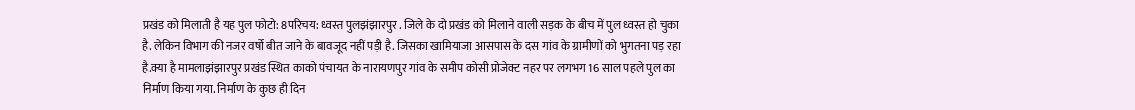प्रखंड को मिलाती है यह पुल फोटो: 8परिचय: ध्वस्त पुलझंझारपुर . जिले के दो प्रखंड को मिलाने वाली सड़क के बीच में पुल ध्वस्त हो चुका है. लेकिन विभाग की नजर वर्षो बीत जाने के बावजूद नहीं पड़ी है. जिसका खामियाजा आसपास के दस गांव के ग्रामीणों को भुगतना पड़ रहा है.क्या है मामलाझंझारपुर प्रखंड स्थित काको पंचायत के नारायणपुर गांव के समीप कोसी प्रोजेक्ट नहर पर लगभग 16 साल पहले पुल का निर्माण किया गया. निर्माण के कुछ ही दिन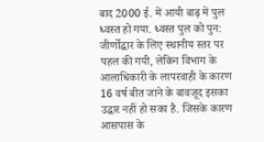बाद 2000 ई. में आयी बाढ़ में पुल ध्वस्त हो गया. ध्वस्त पुल को पुन: जीर्णोद्धार के लिए स्थानीय स्तर पर पहल की गयी, लेकिन विभाग के आलाधिकारी के लापरवाही के कारण 16 वर्ष बीत जाने के बावजूद इसका उद्धार नहीं हो सका है. जिसके कारण आसपास के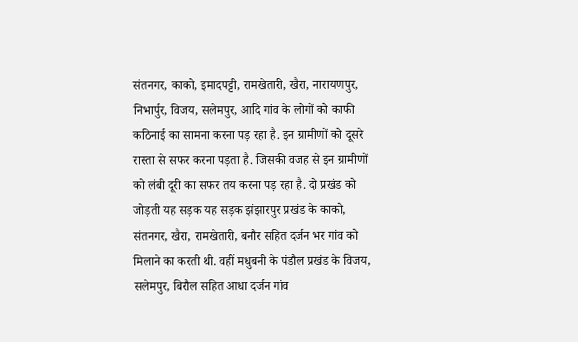संतनगर, काको, इमादपट्टी, रामखेतारी, खैरा, नारायणपुर, निभार्पुर, विजय, सलेमपुर, आदि गांव के लोगों को काफी कठिनाई का सामना करना पड़ रहा है. इन ग्रामीणों को दूसरे रास्ता से सफर करना पड़ता है. जिसकी वजह से इन ग्रामीणों को लंबी दूरी का सफर तय करना पड़ रहा है. दो प्रखंड को जोड़ती यह सड़क यह सड़क झंझारपुर प्रखंड के काको, संतनगर, खैरा, रामखेतारी, बनौर सहित दर्जन भर गांव को मिलाने का करती थी. वहीं मधुबनी के पंडौल प्रखंड के विजय, सलेमपुर, बिरौल सहित आधा दर्जन गांव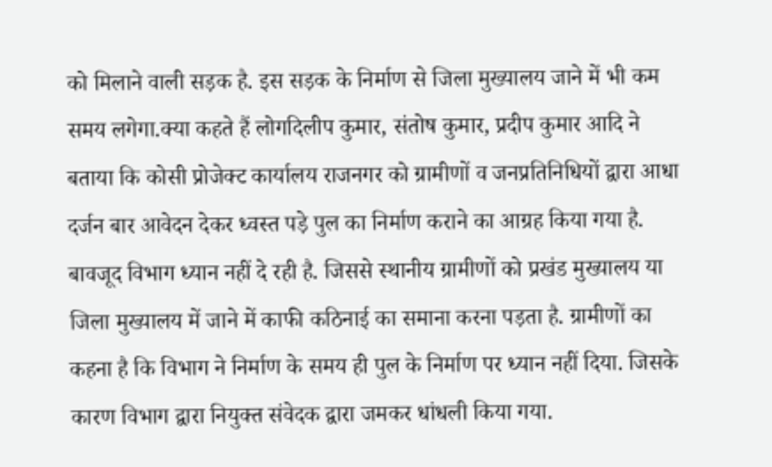को मिलाने वाली सड़क है. इस सड़क के निर्माण से जिला मुख्यालय जाने में भी कम समय लगेगा.क्या कहते हैं लोगदिलीप कुमार, संतोष कुमार, प्रदीप कुमार आदि ने बताया कि कोसी प्रोजेक्ट कार्यालय राजनगर को ग्रामीणों व जनप्रतिनिधियों द्वारा आधा दर्जन बार आवेदन देकर ध्वस्त पड़े पुल का निर्माण कराने का आग्रह किया गया है. बावजूद विभाग ध्यान नहीं दे रही है. जिससे स्थानीय ग्रामीणों को प्रखंड मुख्यालय या जिला मुख्यालय में जाने में काफी कठिनाई का समाना करना पड़ता है. ग्रामीणों का कहना है कि विभाग ने निर्माण के समय ही पुल के निर्माण पर ध्यान नहीं दिया. जिसके कारण विभाग द्वारा नियुक्त संवेदक द्वारा जमकर धांधली किया गया.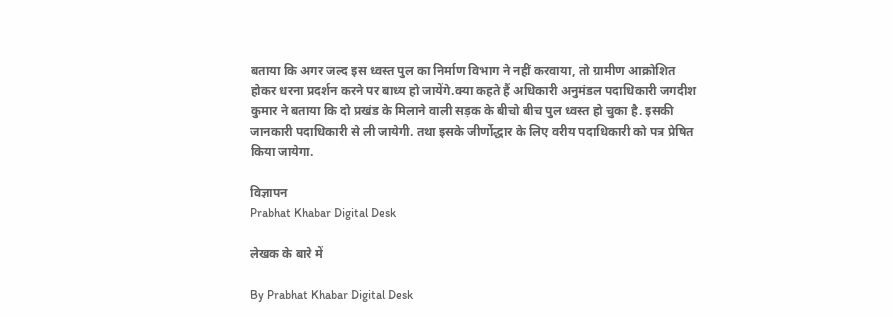बताया कि अगर जल्द इस ध्वस्त पुल का निर्माण विभाग ने नहीं करवाया, तो ग्रामीण आक्रोशित होकर धरना प्रदर्शन करने पर बाध्य हो जायेंगे.क्या कहते हैं अधिकारी अनुमंडल पदाधिकारी जगदीश कुमार ने बताया कि दो प्रखंड के मिलाने वाली सड़क के बीचो बीच पुल ध्वस्त हो चुका है. इसकी जानकारी पदाधिकारी से ली जायेगी. तथा इसके जीर्णोद्धार के लिए वरीय पदाधिकारी को पत्र प्रेषित किया जायेगा.

विज्ञापन
Prabhat Khabar Digital Desk

लेखक के बारे में

By Prabhat Khabar Digital Desk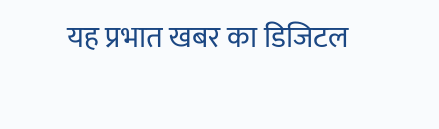यह प्रभात खबर का डिजिटल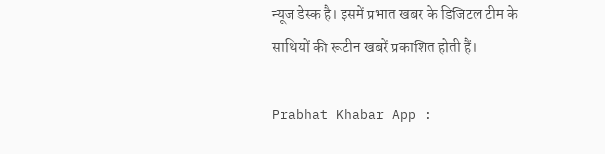न्यूज डेस्क है। इसमें प्रभात खबर के डिजिटल टीम के साथियों की रूटीन खबरें प्रकाशित होती हैं।

Prabhat Khabar App :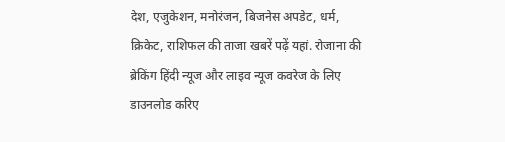देश, एजुकेशन, मनोरंजन, बिजनेस अपडेट, धर्म, क्रिकेट, राशिफल की ताजा खबरें पढ़ें यहां. रोजाना की ब्रेकिंग हिंदी न्यूज और लाइव न्यूज कवरेज के लिए डाउनलोड करिए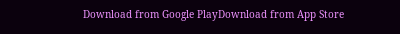Download from Google PlayDownload from App Store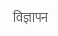विज्ञापन